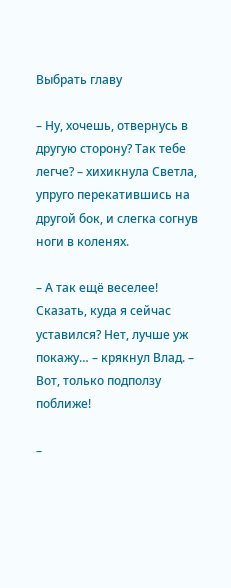Выбрать главу

– Ну, хочешь, отвернусь в другую сторону? Так тебе легче? – хихикнула Светла, упруго перекатившись на другой бок, и слегка согнув ноги в коленях.

– А так ещё веселее! Сказать, куда я сейчас уставился? Нет, лучше уж покажу… – крякнул Влад. – Вот, только подползу поближе!

–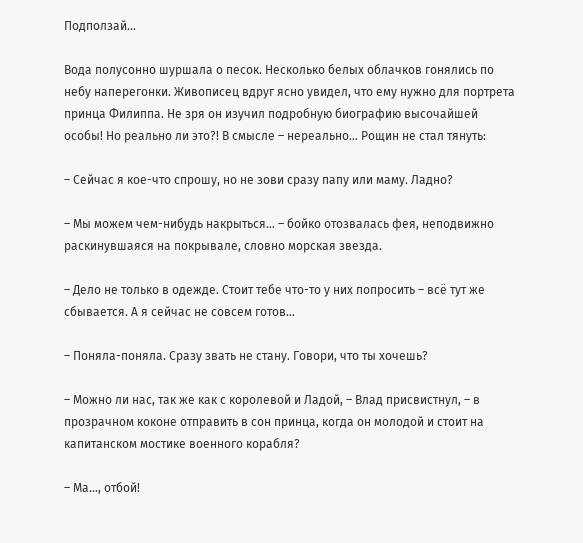Подползай…

Вода полусонно шуршала о песок. Несколько белых облачков гонялись по небу наперегонки. Живописец вдруг ясно увидел, что ему нужно для портрета принца Филиппа. Не зря он изучил подробную биографию высочайшей особы! Но реально ли это?! В смысле – нереально… Рощин не стал тянуть:

– Сейчас я кое-что спрошу, но не зови сразу папу или маму. Ладно?

– Мы можем чем-нибудь накрыться… – бойко отозвалась фея, неподвижно раскинувшаяся на покрывале, словно морская звезда.

– Дело не только в одежде. Стоит тебе что-то у них попросить – всё тут же сбывается. А я сейчас не совсем готов…

– Поняла-поняла. Сразу звать не стану. Говори, что ты хочешь?

– Можно ли нас, так же как с королевой и Ладой, – Влад присвистнул, – в прозрачном коконе отправить в сон принца, когда он молодой и стоит на капитанском мостике военного корабля?

– Ма…, отбой!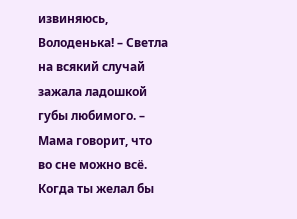извиняюсь, Володенька! – Светла на всякий случай зажала ладошкой губы любимого. – Мама говорит, что во сне можно всё. Когда ты желал бы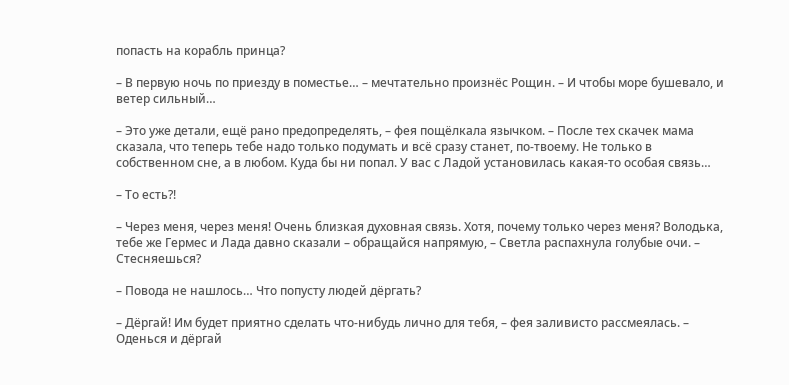попасть на корабль принца?

– В первую ночь по приезду в поместье… – мечтательно произнёс Рощин. – И чтобы море бушевало, и ветер сильный…

– Это уже детали, ещё рано предопределять, – фея пощёлкала язычком. – После тех скачек мама сказала, что теперь тебе надо только подумать и всё сразу станет, по-твоему. Не только в собственном сне, а в любом. Куда бы ни попал. У вас с Ладой установилась какая-то особая связь…

– То есть?!

– Через меня, через меня! Очень близкая духовная связь. Хотя, почему только через меня? Володька, тебе же Гермес и Лада давно сказали – обращайся напрямую, – Светла распахнула голубые очи. – Стесняешься?

– Повода не нашлось… Что попусту людей дёргать?

– Дёргай! Им будет приятно сделать что-нибудь лично для тебя, – фея заливисто рассмеялась. – Оденься и дёргай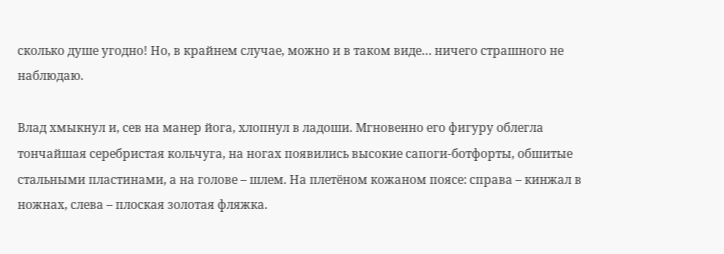сколько душе угодно! Но, в крайнем случае, можно и в таком виде… ничего страшного не наблюдаю.

Влад хмыкнул и, сев на манер йога, хлопнул в ладоши. Мгновенно его фигуру облегла тончайшая серебристая кольчуга, на ногах появились высокие сапоги-ботфорты, обшитые стальными пластинами, а на голове – шлем. На плетёном кожаном поясе: справа – кинжал в ножнах, слева – плоская золотая фляжка.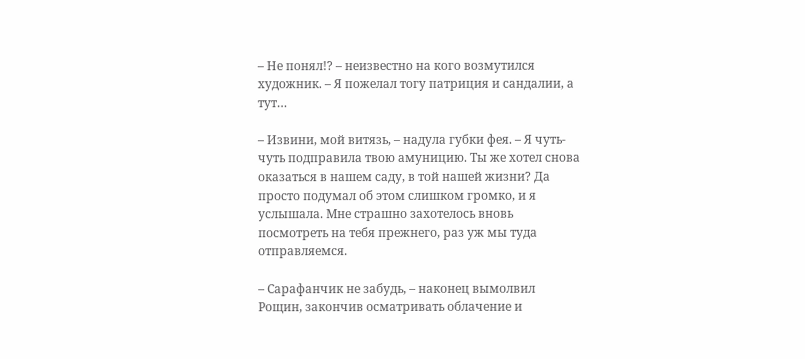– Не понял!? – неизвестно на кого возмутился художник. – Я пожелал тогу патриция и сандалии, а тут…

– Извини, мой витязь, – надула губки фея. – Я чуть-чуть подправила твою амуницию. Ты же хотел снова оказаться в нашем саду, в той нашей жизни? Да просто подумал об этом слишком громко, и я услышала. Мне страшно захотелось вновь посмотреть на тебя прежнего, раз уж мы туда отправляемся.

– Сарафанчик не забудь, – наконец вымолвил Рощин, закончив осматривать облачение и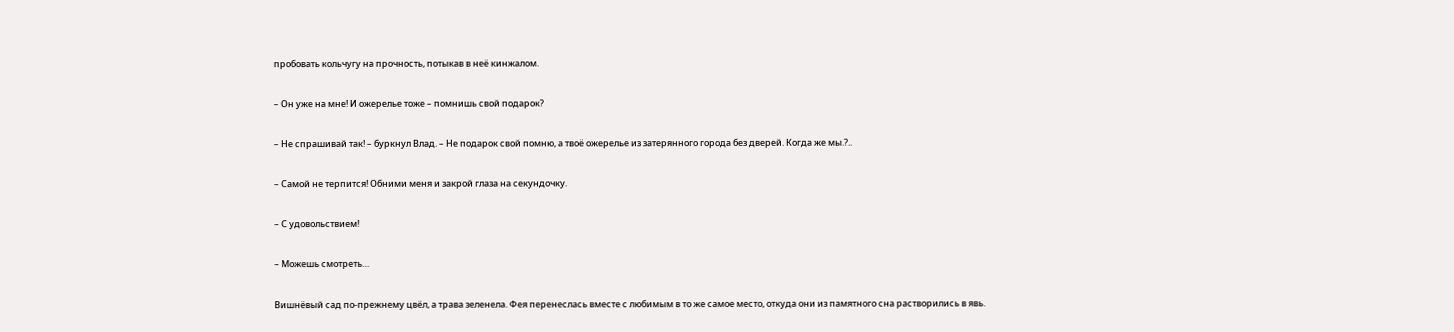пробовать кольчугу на прочность, потыкав в неё кинжалом.

– Он уже на мне! И ожерелье тоже – помнишь свой подарок?

– Не спрашивай так! – буркнул Влад. – Не подарок свой помню, а твоё ожерелье из затерянного города без дверей. Когда же мы.?..

– Самой не терпится! Обними меня и закрой глаза на секундочку.

– С удовольствием!

– Можешь смотреть…

Вишнёвый сад по-прежнему цвёл, а трава зеленела. Фея перенеслась вместе с любимым в то же самое место, откуда они из памятного сна растворились в явь.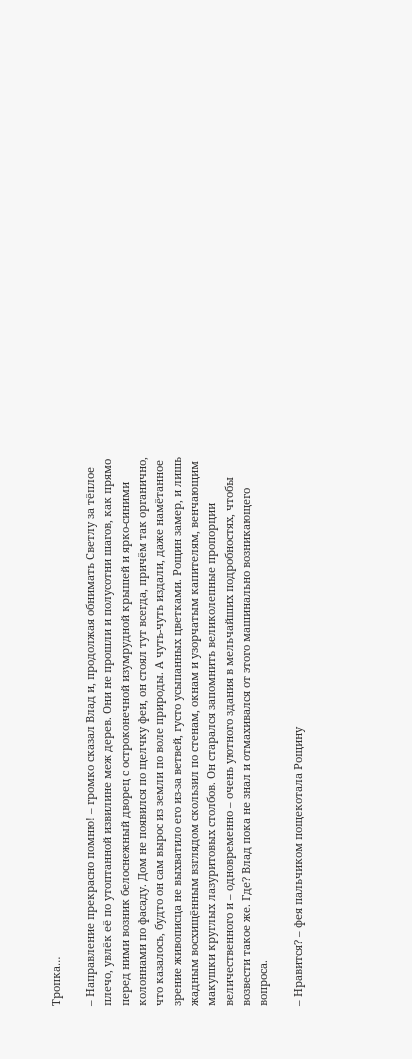Тропка…

– Направление прекрасно помню! – громко сказал Влад и, продолжая обнимать Светлу за тёплое плечо, увлёк её по утоптанной извилине меж дерев. Они не прошли и полусотни шагов, как прямо перед ними возник белоснежный дворец с остроконечной изумрудной крышей и ярко-синими колоннами по фасаду. Дом не появился по щелчку феи, он стоял тут всегда, причём так органично, что казалось, будто он сам вырос из земли по воле природы. А чуть-чуть издали, даже намётанное зрение живописца не выхватило его из-за ветвей, густо усыпанных цветками. Рощин замер, и лишь жадным восхищённым взглядом скользил по стенам, окнам и узорчатым капителям, венчающим макушки круглых лазуритовых столбов. Он старался запомнить великолепные пропорции величественного и – одновременно – очень уютного здания в мельчайших подробностях, чтобы возвести такое же. Где? Влад пока не знал и отмахивался от этого машинально возникающего вопроса.

– Нравится? – фея пальчиком пощекотала Рощину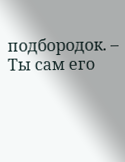подбородок. – Ты сам его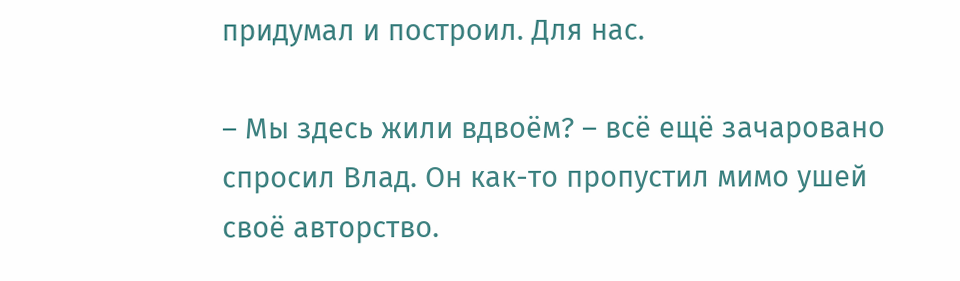придумал и построил. Для нас.

– Мы здесь жили вдвоём? – всё ещё зачаровано спросил Влад. Он как-то пропустил мимо ушей своё авторство.